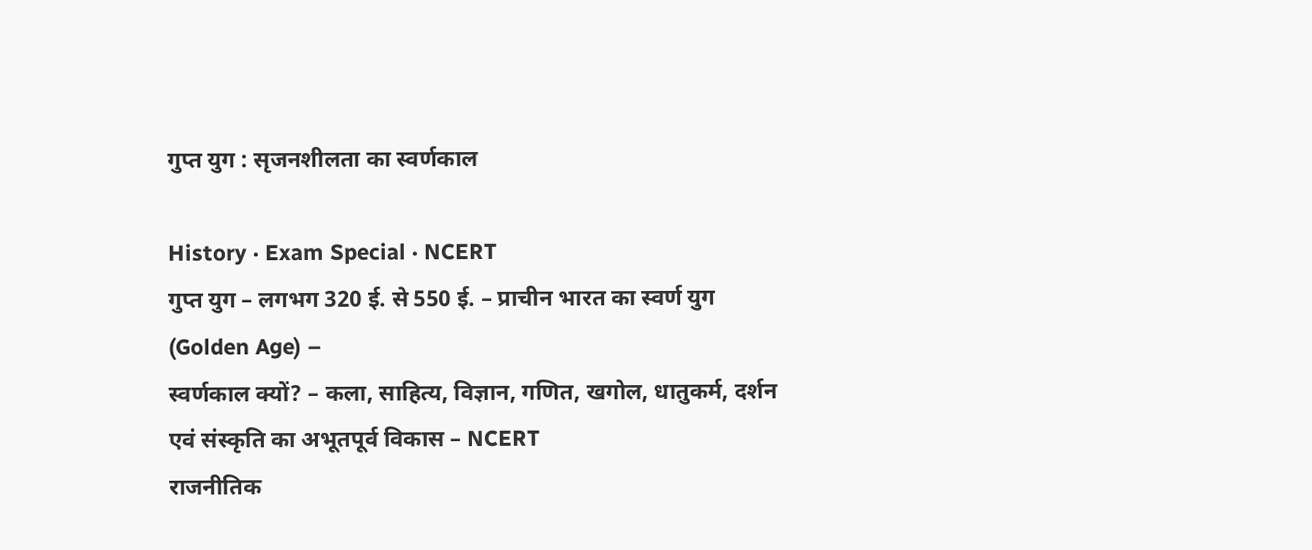गुप्त युग : सृजनशीलता का स्वर्णकाल

History · Exam Special · NCERT
गुप्त युग – लगभग 320 ई. से 550 ई. – प्राचीन भारत का स्वर्ण युग (Golden Age) –
स्वर्णकाल क्यों? – कला, साहित्य, विज्ञान, गणित, खगोल, धातुकर्म, दर्शन एवं संस्कृति का अभूतपूर्व विकास – NCERT
राजनीतिक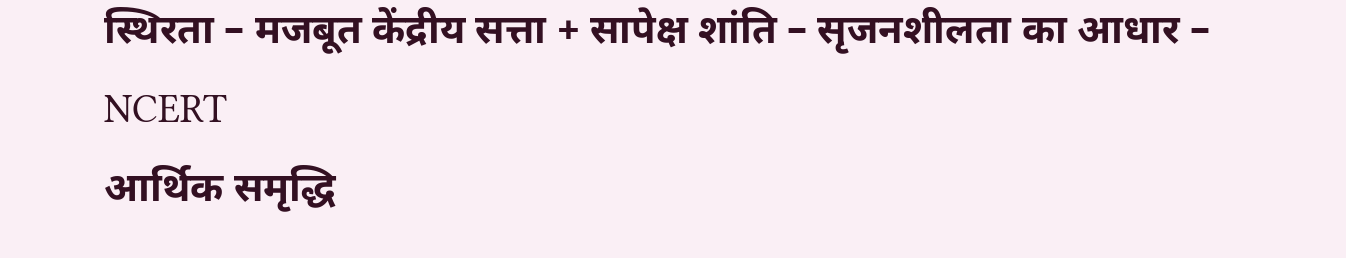स्थिरता – मजबूत केंद्रीय सत्ता + सापेक्ष शांति – सृजनशीलता का आधार – NCERT
आर्थिक समृद्धि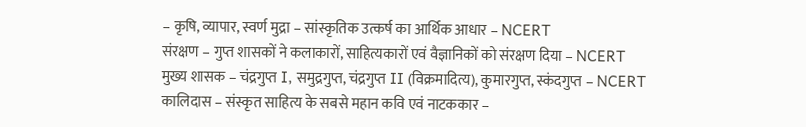– कृषि, व्यापार, स्वर्ण मुद्रा – सांस्कृतिक उत्कर्ष का आर्थिक आधार – NCERT
संरक्षण – गुप्त शासकों ने कलाकारों, साहित्यकारों एवं वैज्ञानिकों को संरक्षण दिया – NCERT
मुख्य शासक – चंद्रगुप्त I, समुद्रगुप्त, चंद्रगुप्त II (विक्रमादित्य), कुमारगुप्त, स्कंदगुप्त – NCERT
कालिदास – संस्कृत साहित्य के सबसे महान कवि एवं नाटककार –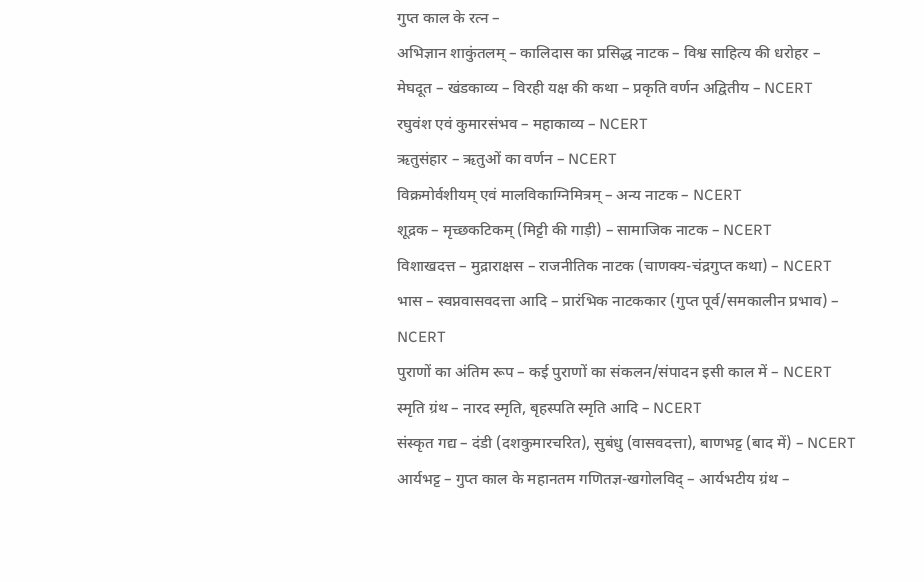गुप्त काल के रत्न –
अभिज्ञान शाकुंतलम् – कालिदास का प्रसिद्ध नाटक – विश्व साहित्य की धरोहर –
मेघदूत – खंडकाव्य – विरही यक्ष की कथा – प्रकृति वर्णन अद्वितीय – NCERT
रघुवंश एवं कुमारसंभव – महाकाव्य – NCERT
ऋतुसंहार – ऋतुओं का वर्णन – NCERT
विक्रमोर्वशीयम् एवं मालविकाग्निमित्रम् – अन्य नाटक – NCERT
शूद्रक – मृच्छकटिकम् (मिट्टी की गाड़ी) – सामाजिक नाटक – NCERT
विशाखदत्त – मुद्राराक्षस – राजनीतिक नाटक (चाणक्य-चंद्रगुप्त कथा) – NCERT
भास – स्वप्नवासवदत्ता आदि – प्रारंभिक नाटककार (गुप्त पूर्व/समकालीन प्रभाव) – NCERT
पुराणों का अंतिम रूप – कई पुराणों का संकलन/संपादन इसी काल में – NCERT
स्मृति ग्रंथ – नारद स्मृति, बृहस्पति स्मृति आदि – NCERT
संस्कृत गद्य – दंडी (दशकुमारचरित), सुबंधु (वासवदत्ता), बाणभट्ट (बाद में) – NCERT
आर्यभट्ट – गुप्त काल के महानतम गणितज्ञ-खगोलविद् – आर्यभटीय ग्रंथ –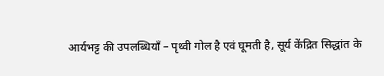आर्यभट्ट की उपलब्धियाँ – पृथ्वी गोल है एवं घूमती है, सूर्य केंद्रित सिद्धांत के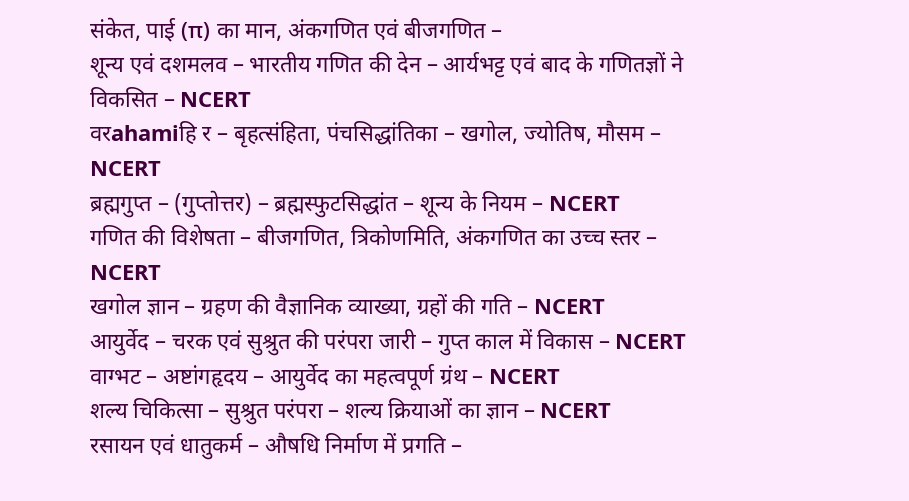संकेत, पाई (π) का मान, अंकगणित एवं बीजगणित –
शून्य एवं दशमलव – भारतीय गणित की देन – आर्यभट्ट एवं बाद के गणितज्ञों ने विकसित – NCERT
वरahamiहि र – बृहत्संहिता, पंचसिद्धांतिका – खगोल, ज्योतिष, मौसम – NCERT
ब्रह्मगुप्त – (गुप्तोत्तर) – ब्रह्मस्फुटसिद्धांत – शून्य के नियम – NCERT
गणित की विशेषता – बीजगणित, त्रिकोणमिति, अंकगणित का उच्च स्तर – NCERT
खगोल ज्ञान – ग्रहण की वैज्ञानिक व्याख्या, ग्रहों की गति – NCERT
आयुर्वेद – चरक एवं सुश्रुत की परंपरा जारी – गुप्त काल में विकास – NCERT
वाग्भट – अष्टांगहृदय – आयुर्वेद का महत्वपूर्ण ग्रंथ – NCERT
शल्य चिकित्सा – सुश्रुत परंपरा – शल्य क्रियाओं का ज्ञान – NCERT
रसायन एवं धातुकर्म – औषधि निर्माण में प्रगति –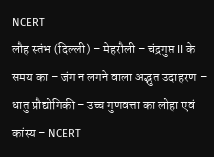NCERT
लौह स्तंभ (दिल्ली) – मेहरौली – चंद्रगुप्त II के समय का – जंग न लगने वाला अद्भुत उदाहरण –
धातु प्रौद्योगिकी – उच्च गुणवत्ता का लोहा एवं कांस्य – NCERT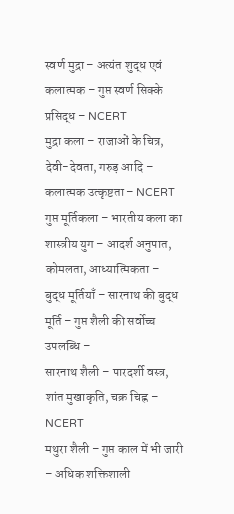स्वर्ण मुद्रा – अत्यंत शुद्ध एवं कलात्मक – गुप्त स्वर्ण सिक्के प्रसिद्ध – NCERT
मुद्रा कला – राजाओं के चित्र, देवी-देवता, गरुड़ आदि – कलात्मक उत्कृष्टता – NCERT
गुप्त मूर्तिकला – भारतीय कला का शास्त्रीय युग – आदर्श अनुपात, कोमलता, आध्यात्मिकता –
बुद्ध मूर्तियाँ – सारनाथ की बुद्ध मूर्ति – गुप्त शैली की सर्वोच्च उपलब्धि –
सारनाथ शैली – पारदर्शी वस्त्र, शांत मुखाकृति, चक्र चिह्न – NCERT
मथुरा शैली – गुप्त काल में भी जारी – अधिक शक्तिशाली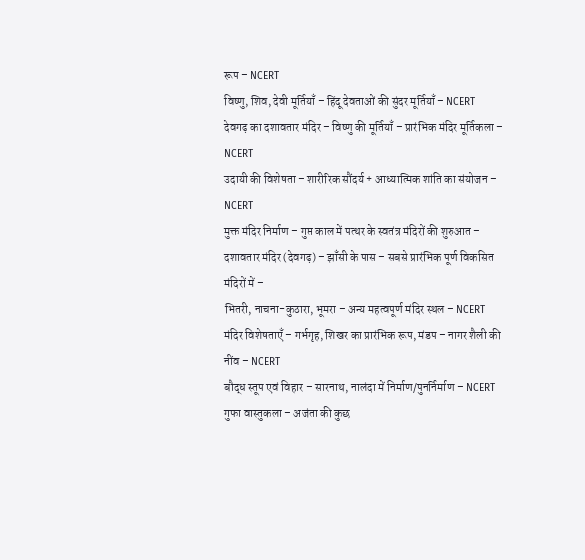रूप – NCERT
विष्णु, शिव, देवी मूर्तियाँ – हिंदू देवताओं की सुंदर मूर्तियाँ – NCERT
देवगढ़ का दशावतार मंदिर – विष्णु की मूर्तियाँ – प्रारंभिक मंदिर मूर्तिकला – NCERT
उदायी की विशेषता – शारीरिक सौंदर्य + आध्यात्मिक शांति का संयोजन – NCERT
मुक्त मंदिर निर्माण – गुप्त काल में पत्थर के स्वतंत्र मंदिरों की शुरुआत –
दशावतार मंदिर (देवगढ़) – झाँसी के पास – सबसे प्रारंभिक पूर्ण विकसित मंदिरों में –
भितरी, नाचना-कुठारा, भूमरा – अन्य महत्वपूर्ण मंदिर स्थल – NCERT
मंदिर विशेषताएँ – गर्भगृह, शिखर का प्रारंभिक रूप, मंडप – नागर शैली की नींव – NCERT
बौद्ध स्तूप एवं विहार – सारनाथ, नालंदा में निर्माण/पुनर्निर्माण – NCERT
गुफा वास्तुकला – अजंता की कुछ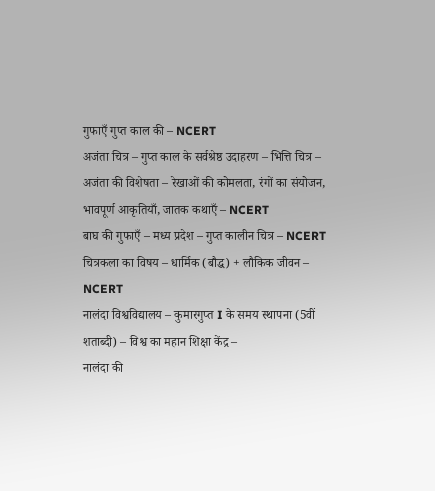गुफाएँ गुप्त काल की – NCERT
अजंता चित्र – गुप्त काल के सर्वश्रेष्ठ उदाहरण – भित्ति चित्र –
अजंता की विशेषता – रेखाओं की कोमलता, रंगों का संयोजन, भावपूर्ण आकृतियाँ, जातक कथाएँ – NCERT
बाघ की गुफाएँ – मध्य प्रदेश – गुप्त कालीन चित्र – NCERT
चित्रकला का विषय – धार्मिक (बौद्ध) + लौकिक जीवन – NCERT
नालंदा विश्वविद्यालय – कुमारगुप्त I के समय स्थापना (5वीं शताब्दी) – विश्व का महान शिक्षा केंद्र –
नालंदा की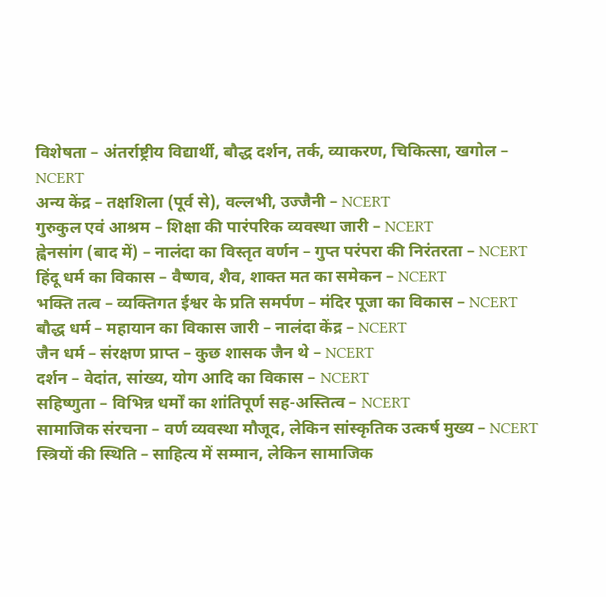विशेषता – अंतर्राष्ट्रीय विद्यार्थी, बौद्ध दर्शन, तर्क, व्याकरण, चिकित्सा, खगोल – NCERT
अन्य केंद्र – तक्षशिला (पूर्व से), वल्लभी, उज्जैनी – NCERT
गुरुकुल एवं आश्रम – शिक्षा की पारंपरिक व्यवस्था जारी – NCERT
ह्वेनसांग (बाद में) – नालंदा का विस्तृत वर्णन – गुप्त परंपरा की निरंतरता – NCERT
हिंदू धर्म का विकास – वैष्णव, शैव, शाक्त मत का समेकन – NCERT
भक्ति तत्व – व्यक्तिगत ईश्वर के प्रति समर्पण – मंदिर पूजा का विकास – NCERT
बौद्ध धर्म – महायान का विकास जारी – नालंदा केंद्र – NCERT
जैन धर्म – संरक्षण प्राप्त – कुछ शासक जैन थे – NCERT
दर्शन – वेदांत, सांख्य, योग आदि का विकास – NCERT
सहिष्णुता – विभिन्न धर्मों का शांतिपूर्ण सह-अस्तित्व – NCERT
सामाजिक संरचना – वर्ण व्यवस्था मौजूद, लेकिन सांस्कृतिक उत्कर्ष मुख्य – NCERT
स्त्रियों की स्थिति – साहित्य में सम्मान, लेकिन सामाजिक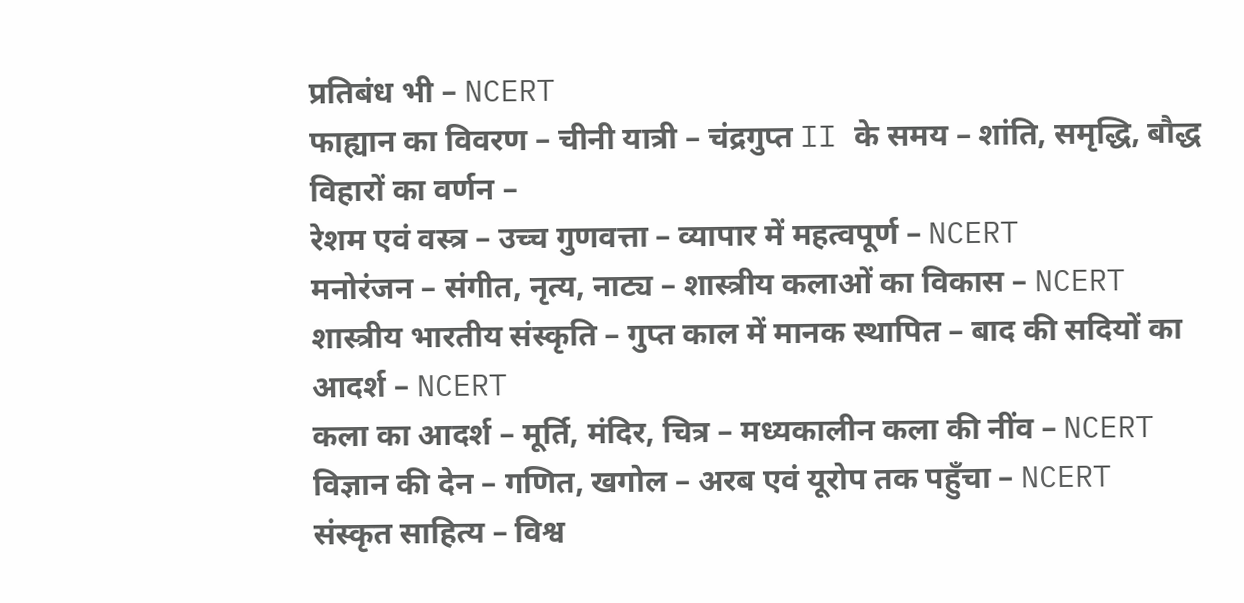प्रतिबंध भी – NCERT
फाह्यान का विवरण – चीनी यात्री – चंद्रगुप्त II के समय – शांति, समृद्धि, बौद्ध विहारों का वर्णन –
रेशम एवं वस्त्र – उच्च गुणवत्ता – व्यापार में महत्वपूर्ण – NCERT
मनोरंजन – संगीत, नृत्य, नाट्य – शास्त्रीय कलाओं का विकास – NCERT
शास्त्रीय भारतीय संस्कृति – गुप्त काल में मानक स्थापित – बाद की सदियों का आदर्श – NCERT
कला का आदर्श – मूर्ति, मंदिर, चित्र – मध्यकालीन कला की नींव – NCERT
विज्ञान की देन – गणित, खगोल – अरब एवं यूरोप तक पहुँचा – NCERT
संस्कृत साहित्य – विश्व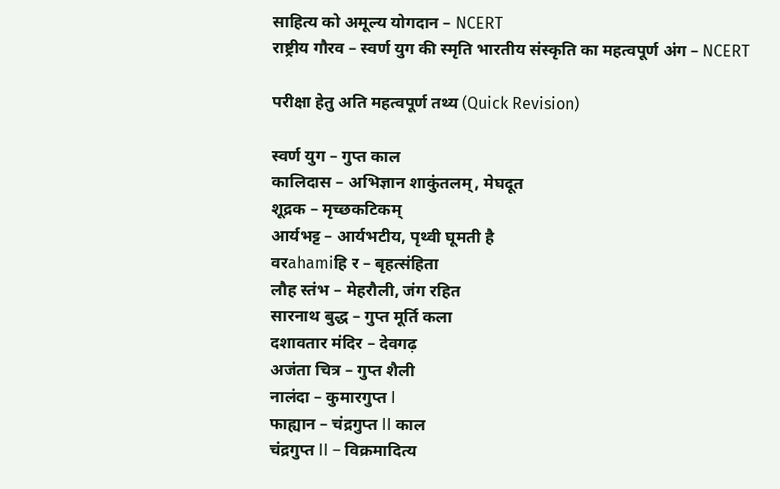साहित्य को अमूल्य योगदान – NCERT
राष्ट्रीय गौरव – स्वर्ण युग की स्मृति भारतीय संस्कृति का महत्वपूर्ण अंग – NCERT

परीक्षा हेतु अति महत्वपूर्ण तथ्य (Quick Revision)

स्वर्ण युग – गुप्त काल
कालिदास – अभिज्ञान शाकुंतलम्, मेघदूत
शूद्रक – मृच्छकटिकम्
आर्यभट्ट – आर्यभटीय, पृथ्वी घूमती है
वरahamiहि र – बृहत्संहिता
लौह स्तंभ – मेहरौली, जंग रहित
सारनाथ बुद्ध – गुप्त मूर्ति कला
दशावतार मंदिर – देवगढ़
अजंता चित्र – गुप्त शैली
नालंदा – कुमारगुप्त I
फाह्यान – चंद्रगुप्त II काल
चंद्रगुप्त II – विक्रमादित्य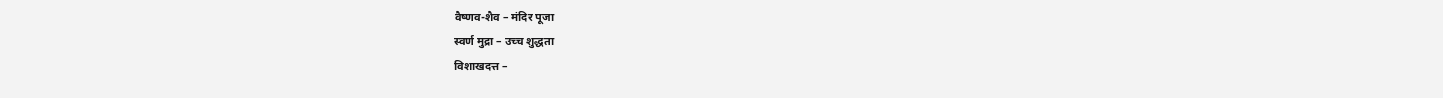वैष्णव-शैव – मंदिर पूजा
स्वर्ण मुद्रा – उच्च शुद्धता
विशाखदत्त –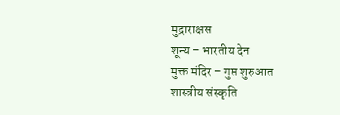मुद्राराक्षस
शून्य – भारतीय देन
मुक्त मंदिर – गुप्त शुरुआत
शास्त्रीय संस्कृति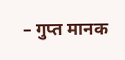– गुप्त मानक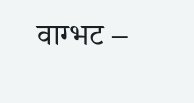वाग्भट –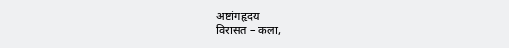अष्टांगहृदय
विरासत – कला,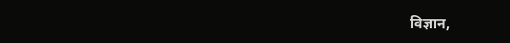विज्ञान,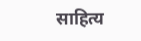साहित्य